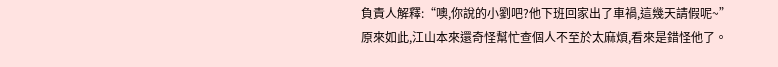負責人解釋:“噢,你說的小劉吧?他下班回家出了車禍,這幾天請假呢~”
原來如此,江山本來還奇怪幫忙查個人不至於太麻煩,看來是錯怪他了。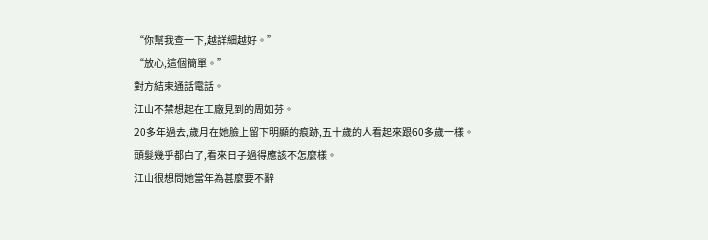“你幫我查一下,越詳細越好。”
“放心,這個簡單。”
對方結束通話電話。
江山不禁想起在工廠見到的周如芬。
20多年過去,歲月在她臉上留下明顯的痕跡,五十歲的人看起來跟60多歲一樣。
頭髮幾乎都白了,看來日子過得應該不怎麼樣。
江山很想問她當年為甚麼要不辭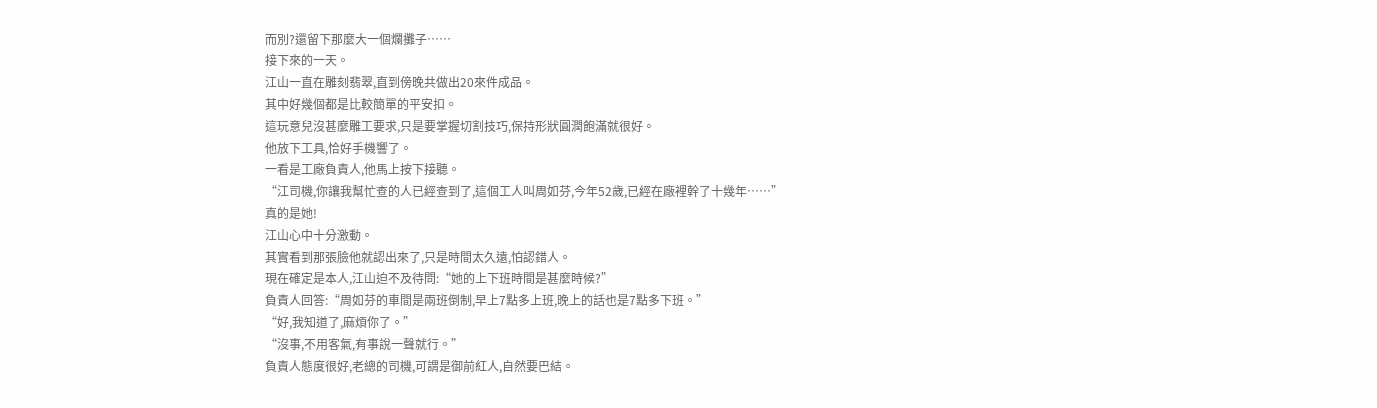而別?還留下那麼大一個爛攤子……
接下來的一天。
江山一直在雕刻翡翠,直到傍晚共做出20來件成品。
其中好幾個都是比較簡單的平安扣。
這玩意兒沒甚麼雕工要求,只是要掌握切割技巧,保持形狀圓潤飽滿就很好。
他放下工具,恰好手機響了。
一看是工廠負責人,他馬上按下接聽。
“江司機,你讓我幫忙查的人已經查到了,這個工人叫周如芬,今年52歲,已經在廠裡幹了十幾年……”
真的是她!
江山心中十分激動。
其實看到那張臉他就認出來了,只是時間太久遠,怕認錯人。
現在確定是本人,江山迫不及待問:“她的上下班時間是甚麼時候?”
負責人回答:“周如芬的車間是兩班倒制,早上7點多上班,晚上的話也是7點多下班。”
“好,我知道了,麻煩你了。”
“沒事,不用客氣,有事說一聲就行。”
負責人態度很好,老總的司機,可謂是御前紅人,自然要巴結。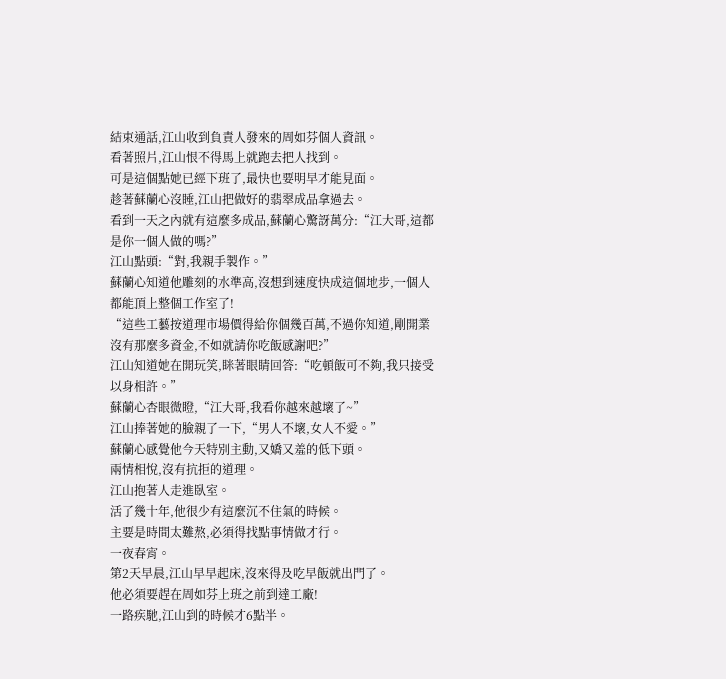結束通話,江山收到負責人發來的周如芬個人資訊。
看著照片,江山恨不得馬上就跑去把人找到。
可是這個點她已經下班了,最快也要明早才能見面。
趁著蘇蘭心沒睡,江山把做好的翡翠成品拿過去。
看到一天之內就有這麼多成品,蘇蘭心驚訝萬分:“江大哥,這都是你一個人做的嗎?”
江山點頭:“對,我親手製作。”
蘇蘭心知道他雕刻的水準高,沒想到速度快成這個地步,一個人都能頂上整個工作室了!
“這些工藝按道理市場價得給你個幾百萬,不過你知道,剛開業沒有那麼多資金,不如就請你吃飯感謝吧?”
江山知道她在開玩笑,眯著眼睛回答:“吃頓飯可不夠,我只接受以身相許。”
蘇蘭心杏眼微瞪,“江大哥,我看你越來越壞了~”
江山捧著她的臉親了一下,“男人不壞,女人不愛。”
蘇蘭心感覺他今天特別主動,又嬌又羞的低下頭。
兩情相悅,沒有抗拒的道理。
江山抱著人走進臥室。
活了幾十年,他很少有這麼沉不住氣的時候。
主要是時間太難熬,必須得找點事情做才行。
一夜春宵。
第2天早晨,江山早早起床,沒來得及吃早飯就出門了。
他必須要趕在周如芬上班之前到達工廠!
一路疾馳,江山到的時候才6點半。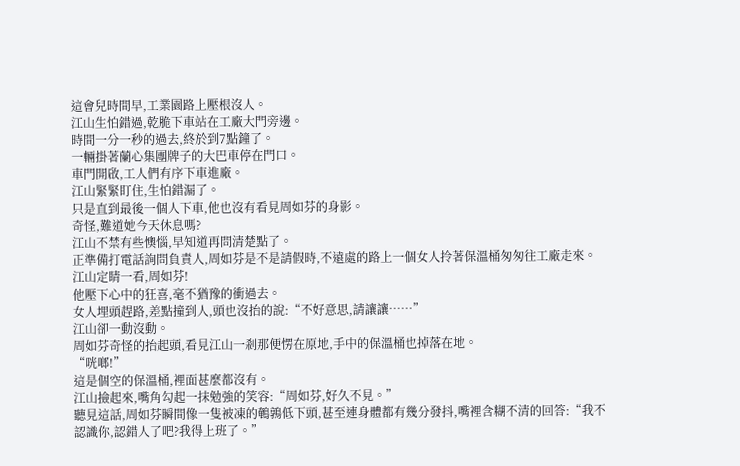這會兒時間早,工業園路上壓根沒人。
江山生怕錯過,乾脆下車站在工廠大門旁邊。
時間一分一秒的過去,終於到7點鐘了。
一輛掛著蘭心集團牌子的大巴車停在門口。
車門開啟,工人們有序下車進廠。
江山緊緊盯住,生怕錯漏了。
只是直到最後一個人下車,他也沒有看見周如芬的身影。
奇怪,難道她今天休息嗎?
江山不禁有些懊惱,早知道再問清楚點了。
正準備打電話詢問負責人,周如芬是不是請假時,不遠處的路上一個女人拎著保溫桶匆匆往工廠走來。
江山定睛一看,周如芬!
他壓下心中的狂喜,毫不猶豫的衝過去。
女人埋頭趕路,差點撞到人,頭也沒抬的說:“不好意思,請讓讓……”
江山卻一動沒動。
周如芬奇怪的抬起頭,看見江山一剎那便愣在原地,手中的保溫桶也掉落在地。
“咣啷!”
這是個空的保溫桶,裡面甚麼都沒有。
江山撿起來,嘴角勾起一抹勉強的笑容:“周如芬,好久不見。”
聽見這話,周如芬瞬間像一隻被凍的鵪鶉低下頭,甚至連身體都有幾分發抖,嘴裡含糊不清的回答:“我不認識你,認錯人了吧?我得上班了。”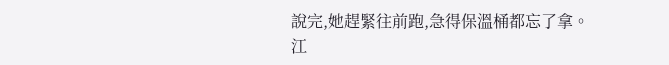說完,她趕緊往前跑,急得保溫桶都忘了拿。
江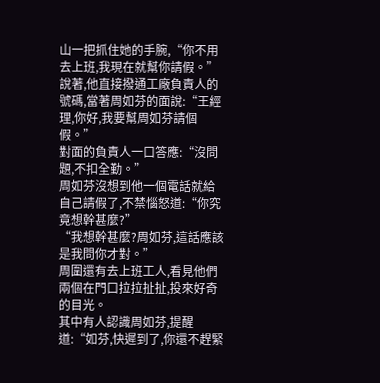山一把抓住她的手腕,“你不用去上班,我現在就幫你請假。”
說著,他直接撥通工廠負責人的號碼,當著周如芬的面說:“王經理,你好,我要幫周如芬請個假。”
對面的負責人一口答應:“沒問題,不扣全勤。”
周如芬沒想到他一個電話就給自己請假了,不禁惱怒道:“你究竟想幹甚麼?”
“我想幹甚麼?周如芬,這話應該是我問你才對。”
周圍還有去上班工人,看見他們兩個在門口拉拉扯扯,投來好奇的目光。
其中有人認識周如芬,提醒道:“如芬,快遲到了,你還不趕緊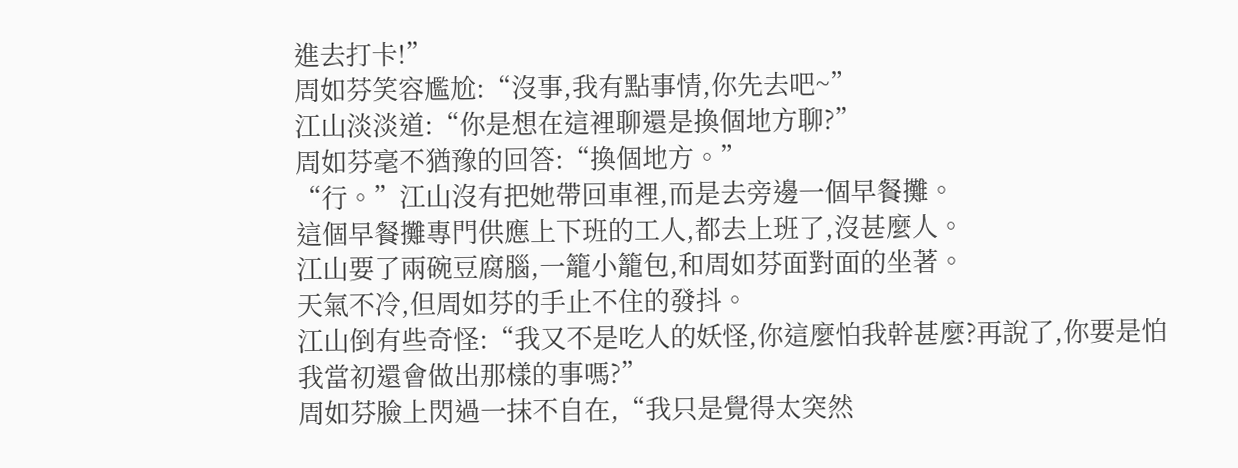進去打卡!”
周如芬笑容尷尬:“沒事,我有點事情,你先去吧~”
江山淡淡道:“你是想在這裡聊還是換個地方聊?”
周如芬毫不猶豫的回答:“換個地方。”
“行。”江山沒有把她帶回車裡,而是去旁邊一個早餐攤。
這個早餐攤專門供應上下班的工人,都去上班了,沒甚麼人。
江山要了兩碗豆腐腦,一籠小籠包,和周如芬面對面的坐著。
天氣不冷,但周如芬的手止不住的發抖。
江山倒有些奇怪:“我又不是吃人的妖怪,你這麼怕我幹甚麼?再說了,你要是怕我當初還會做出那樣的事嗎?”
周如芬臉上閃過一抹不自在,“我只是覺得太突然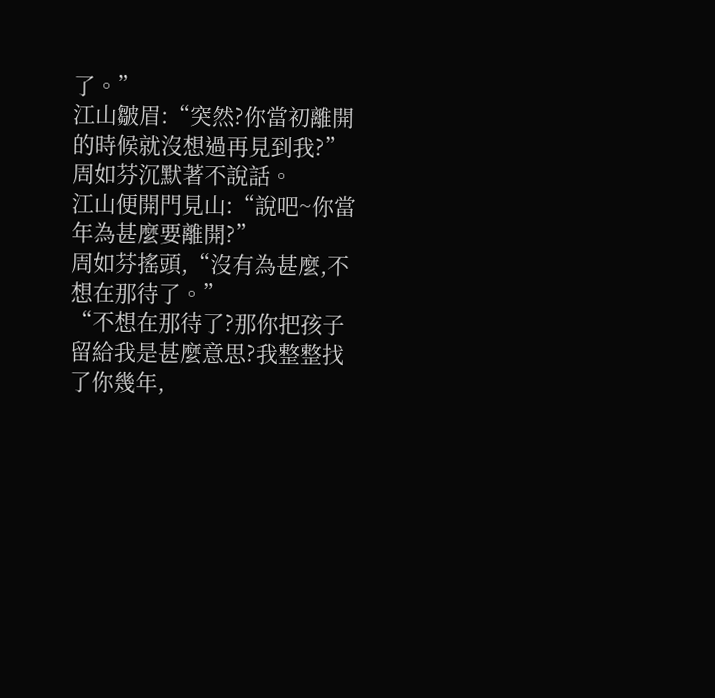了。”
江山皺眉:“突然?你當初離開的時候就沒想過再見到我?”
周如芬沉默著不說話。
江山便開門見山:“說吧~你當年為甚麼要離開?”
周如芬搖頭,“沒有為甚麼,不想在那待了。”
“不想在那待了?那你把孩子留給我是甚麼意思?我整整找了你幾年,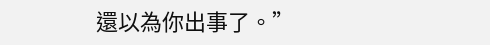還以為你出事了。”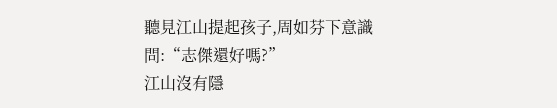聽見江山提起孩子,周如芬下意識問:“志傑還好嗎?”
江山沒有隱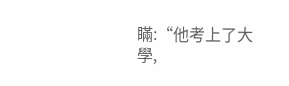瞞:“他考上了大學,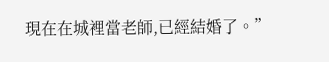現在在城裡當老師,已經結婚了。”